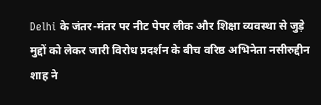Delhi के जंतर-मंतर पर नीट पेपर लीक और शिक्षा व्यवस्था से जुड़े मुद्दों को लेकर जारी विरोध प्रदर्शन के बीच वरिष्ठ अभिनेता नसीरुद्दीन शाह ने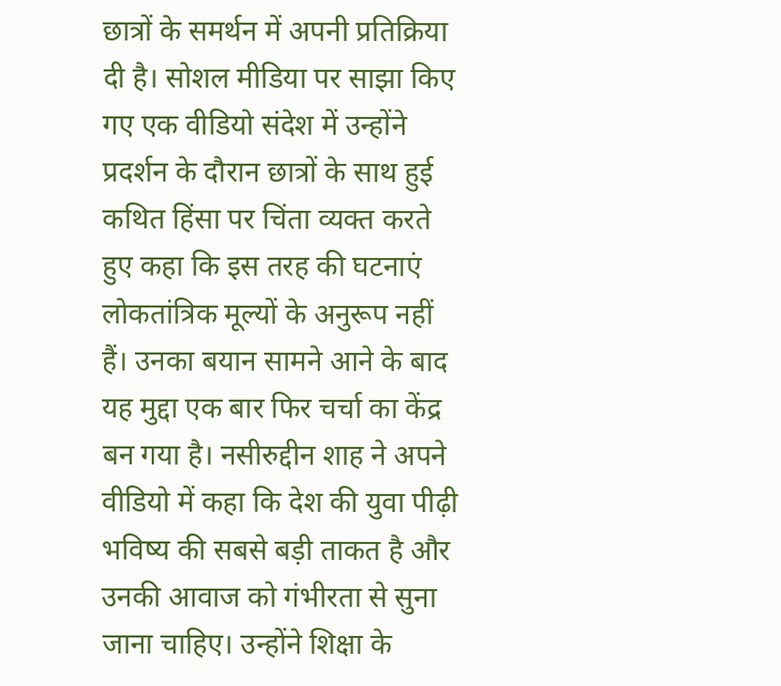छात्रों के समर्थन में अपनी प्रतिक्रिया दी है। सोशल मीडिया पर साझा किए गए एक वीडियो संदेश में उन्होंने प्रदर्शन के दौरान छात्रों के साथ हुई कथित हिंसा पर चिंता व्यक्त करते हुए कहा कि इस तरह की घटनाएं लोकतांत्रिक मूल्यों के अनुरूप नहीं हैं। उनका बयान सामने आने के बाद यह मुद्दा एक बार फिर चर्चा का केंद्र बन गया है। नसीरुद्दीन शाह ने अपने वीडियो में कहा कि देश की युवा पीढ़ी भविष्य की सबसे बड़ी ताकत है और उनकी आवाज को गंभीरता से सुना जाना चाहिए। उन्होंने शिक्षा के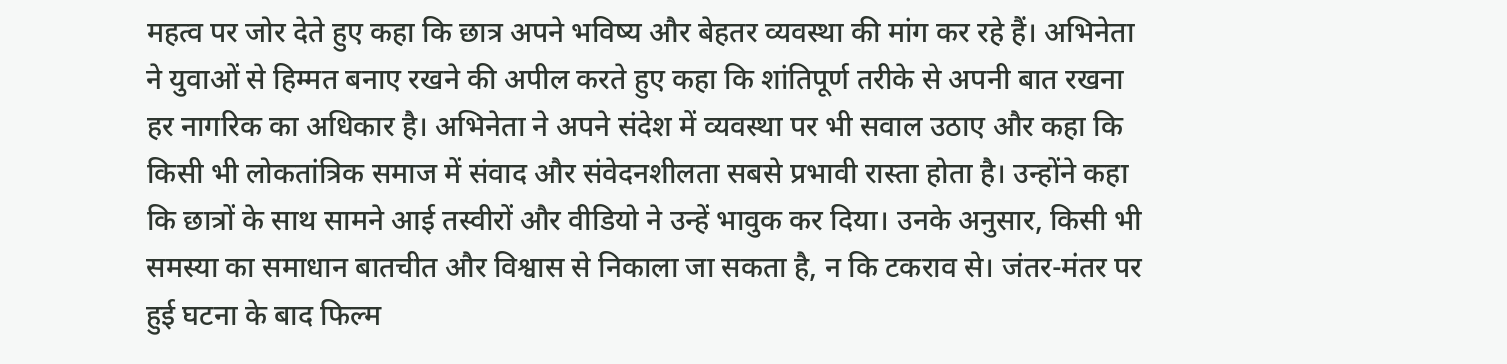महत्व पर जोर देते हुए कहा कि छात्र अपने भविष्य और बेहतर व्यवस्था की मांग कर रहे हैं। अभिनेता ने युवाओं से हिम्मत बनाए रखने की अपील करते हुए कहा कि शांतिपूर्ण तरीके से अपनी बात रखना हर नागरिक का अधिकार है। अभिनेता ने अपने संदेश में व्यवस्था पर भी सवाल उठाए और कहा कि किसी भी लोकतांत्रिक समाज में संवाद और संवेदनशीलता सबसे प्रभावी रास्ता होता है। उन्होंने कहा कि छात्रों के साथ सामने आई तस्वीरों और वीडियो ने उन्हें भावुक कर दिया। उनके अनुसार, किसी भी समस्या का समाधान बातचीत और विश्वास से निकाला जा सकता है, न कि टकराव से। जंतर-मंतर पर हुई घटना के बाद फिल्म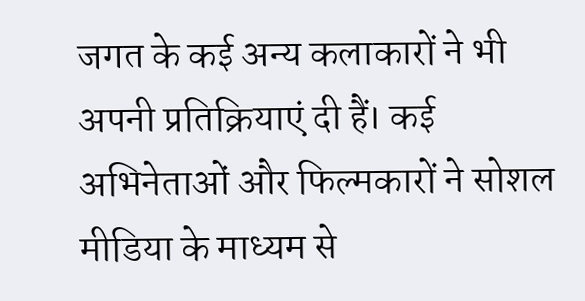जगत के कई अन्य कलाकारों ने भी अपनी प्रतिक्रियाएं दी हैं। कई अभिनेताओं और फिल्मकारों ने सोशल मीडिया के माध्यम से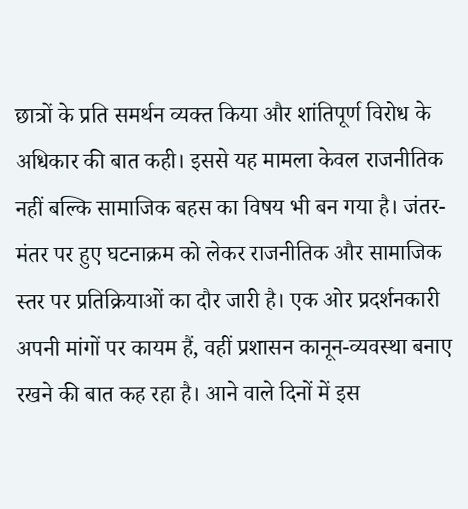छात्रों के प्रति समर्थन व्यक्त किया और शांतिपूर्ण विरोध के अधिकार की बात कही। इससे यह मामला केवल राजनीतिक नहीं बल्कि सामाजिक बहस का विषय भी बन गया है। जंतर-मंतर पर हुए घटनाक्रम को लेकर राजनीतिक और सामाजिक स्तर पर प्रतिक्रियाओं का दौर जारी है। एक ओर प्रदर्शनकारी अपनी मांगों पर कायम हैं, वहीं प्रशासन कानून-व्यवस्था बनाए रखने की बात कह रहा है। आने वाले दिनों में इस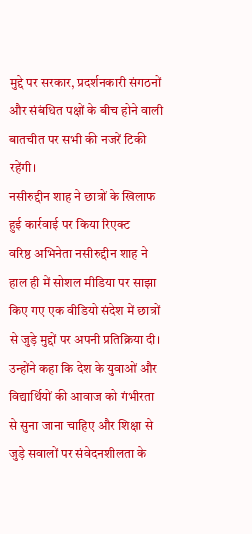मुद्दे पर सरकार, प्रदर्शनकारी संगठनों और संबंधित पक्षों के बीच होने वाली बातचीत पर सभी की नजरें टिकी रहेंगी।
नसीरुद्दीन शाह ने छात्रों के खिलाफ हुई कार्रवाई पर किया रिएक्ट
वरिष्ठ अभिनेता नसीरुद्दीन शाह ने हाल ही में सोशल मीडिया पर साझा किए गए एक वीडियो संदेश में छात्रों से जुड़े मुद्दों पर अपनी प्रतिक्रिया दी। उन्होंने कहा कि देश के युवाओं और विद्यार्थियों की आवाज को गंभीरता से सुना जाना चाहिए और शिक्षा से जुड़े सवालों पर संवेदनशीलता के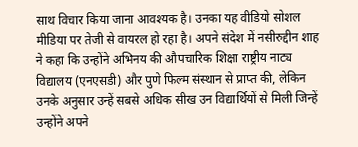साथ विचार किया जाना आवश्यक है। उनका यह वीडियो सोशल मीडिया पर तेजी से वायरल हो रहा है। अपने संदेश में नसीरुद्दीन शाह ने कहा कि उन्होंने अभिनय की औपचारिक शिक्षा राष्ट्रीय नाट्य विद्यालय (एनएसडी) और पुणे फिल्म संस्थान से प्राप्त की, लेकिन उनके अनुसार उन्हें सबसे अधिक सीख उन विद्यार्थियों से मिली जिन्हें उन्होंने अपने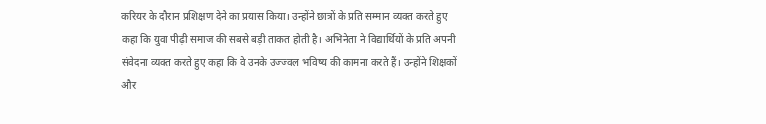करियर के दौरान प्रशिक्षण देने का प्रयास किया। उन्होंने छात्रों के प्रति सम्मान व्यक्त करते हुए कहा कि युवा पीढ़ी समाज की सबसे बड़ी ताकत होती है। अभिनेता ने विद्यार्थियों के प्रति अपनी संवेदना व्यक्त करते हुए कहा कि वे उनके उज्ज्वल भविष्य की कामना करते हैं। उन्होंने शिक्षकों और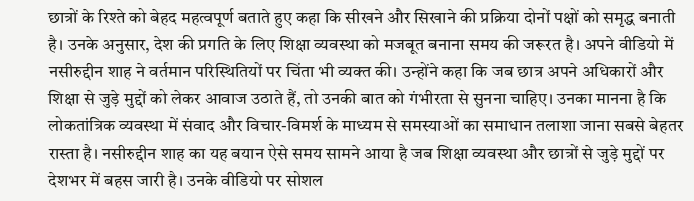छात्रों के रिश्ते को बेहद महत्वपूर्ण बताते हुए कहा कि सीखने और सिखाने की प्रक्रिया दोनों पक्षों को समृद्ध बनाती है। उनके अनुसार, देश की प्रगति के लिए शिक्षा व्यवस्था को मजबूत बनाना समय की जरूरत है। अपने वीडियो में नसीरुद्दीन शाह ने वर्तमान परिस्थितियों पर चिंता भी व्यक्त की। उन्होंने कहा कि जब छात्र अपने अधिकारों और शिक्षा से जुड़े मुद्दों को लेकर आवाज उठाते हैं, तो उनकी बात को गंभीरता से सुनना चाहिए। उनका मानना है कि लोकतांत्रिक व्यवस्था में संवाद और विचार-विमर्श के माध्यम से समस्याओं का समाधान तलाशा जाना सबसे बेहतर रास्ता है। नसीरुद्दीन शाह का यह बयान ऐसे समय सामने आया है जब शिक्षा व्यवस्था और छात्रों से जुड़े मुद्दों पर देशभर में बहस जारी है। उनके वीडियो पर सोशल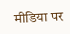मीडिया पर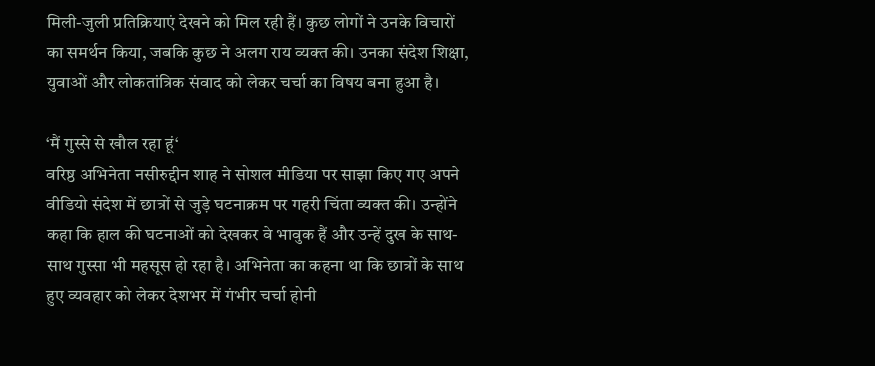मिली-जुली प्रतिक्रियाएं देखने को मिल रही हैं। कुछ लोगों ने उनके विचारों का समर्थन किया, जबकि कुछ ने अलग राय व्यक्त की। उनका संदेश शिक्षा, युवाओं और लोकतांत्रिक संवाद को लेकर चर्चा का विषय बना हुआ है।

‘मैं गुस्से से खौल रहा हूं‘
वरिष्ठ अभिनेता नसीरुद्दीन शाह ने सोशल मीडिया पर साझा किए गए अपने वीडियो संदेश में छात्रों से जुड़े घटनाक्रम पर गहरी चिंता व्यक्त की। उन्होंने कहा कि हाल की घटनाओं को देखकर वे भावुक हैं और उन्हें दुख के साथ-साथ गुस्सा भी महसूस हो रहा है। अभिनेता का कहना था कि छात्रों के साथ हुए व्यवहार को लेकर देशभर में गंभीर चर्चा होनी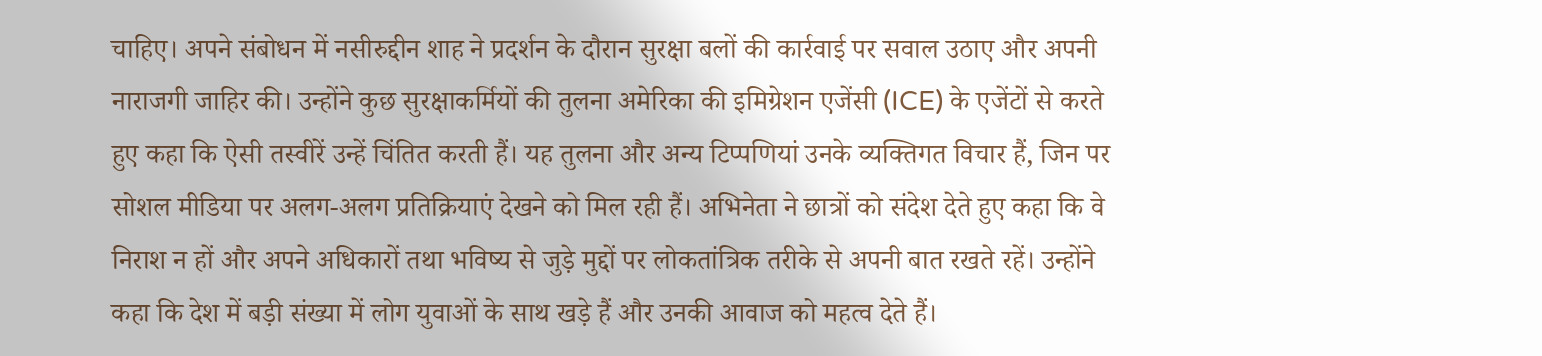चाहिए। अपने संबोधन में नसीरुद्दीन शाह ने प्रदर्शन के दौरान सुरक्षा बलों की कार्रवाई पर सवाल उठाए और अपनी नाराजगी जाहिर की। उन्होंने कुछ सुरक्षाकर्मियों की तुलना अमेरिका की इमिग्रेशन एजेंसी (ICE) के एजेंटों से करते हुए कहा कि ऐसी तस्वीरें उन्हें चिंतित करती हैं। यह तुलना और अन्य टिप्पणियां उनके व्यक्तिगत विचार हैं, जिन पर सोशल मीडिया पर अलग-अलग प्रतिक्रियाएं देखने को मिल रही हैं। अभिनेता ने छात्रों को संदेश देते हुए कहा कि वे निराश न हों और अपने अधिकारों तथा भविष्य से जुड़े मुद्दों पर लोकतांत्रिक तरीके से अपनी बात रखते रहें। उन्होंने कहा कि देश में बड़ी संख्या में लोग युवाओं के साथ खड़े हैं और उनकी आवाज को महत्व देते हैं।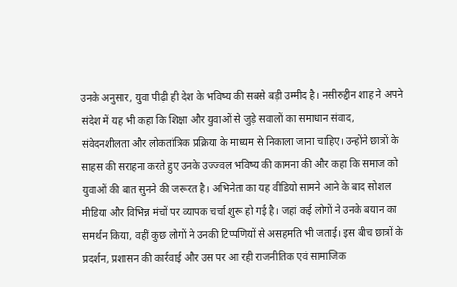उनके अनुसार, युवा पीढ़ी ही देश के भविष्य की सबसे बड़ी उम्मीद है। नसीरुद्दीन शाह ने अपने संदेश में यह भी कहा कि शिक्षा और युवाओं से जुड़े सवालों का समाधान संवाद, संवेदनशीलता और लोकतांत्रिक प्रक्रिया के माध्यम से निकाला जाना चाहिए। उन्होंने छात्रों के साहस की सराहना करते हुए उनके उज्ज्वल भविष्य की कामना की और कहा कि समाज को युवाओं की बात सुनने की जरूरत है। अभिनेता का यह वीडियो सामने आने के बाद सोशल मीडिया और विभिन्न मंचों पर व्यापक चर्चा शुरू हो गई है। जहां कई लोगों ने उनके बयान का समर्थन किया, वहीं कुछ लोगों ने उनकी टिप्पणियों से असहमति भी जताई। इस बीच छात्रों के प्रदर्शन, प्रशासन की कार्रवाई और उस पर आ रही राजनीतिक एवं सामाजिक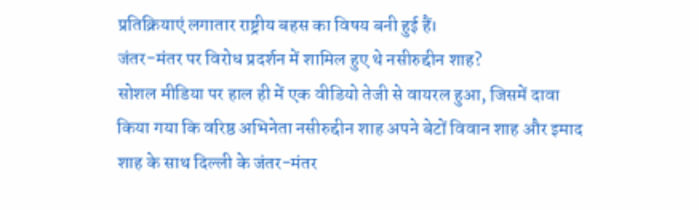प्रतिक्रियाएं लगातार राष्ट्रीय बहस का विषय बनी हुई हैं।
जंतर-मंतर पर विरोध प्रदर्शन में शामिल हुए थे नसीरुद्दीन शाह?
सोशल मीडिया पर हाल ही में एक वीडियो तेजी से वायरल हुआ, जिसमें दावा किया गया कि वरिष्ठ अभिनेता नसीरुद्दीन शाह अपने बेटों विवान शाह और इमाद शाह के साथ दिल्ली के जंतर-मंतर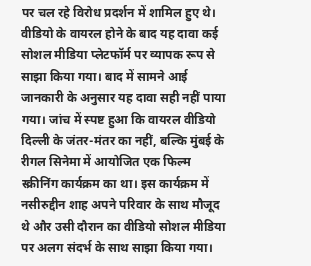पर चल रहे विरोध प्रदर्शन में शामिल हुए थे। वीडियो के वायरल होने के बाद यह दावा कई सोशल मीडिया प्लेटफॉर्म पर व्यापक रूप से साझा किया गया। बाद में सामने आई जानकारी के अनुसार यह दावा सही नहीं पाया गया। जांच में स्पष्ट हुआ कि वायरल वीडियो दिल्ली के जंतर-मंतर का नहीं, बल्कि मुंबई के रीगल सिनेमा में आयोजित एक फिल्म स्क्रीनिंग कार्यक्रम का था। इस कार्यक्रम में नसीरुद्दीन शाह अपने परिवार के साथ मौजूद थे और उसी दौरान का वीडियो सोशल मीडिया पर अलग संदर्भ के साथ साझा किया गया।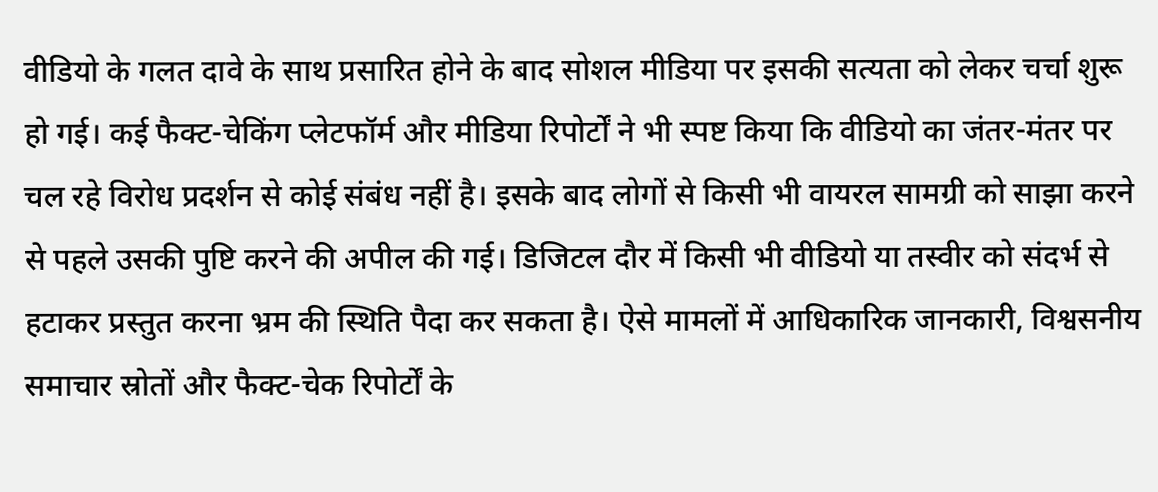वीडियो के गलत दावे के साथ प्रसारित होने के बाद सोशल मीडिया पर इसकी सत्यता को लेकर चर्चा शुरू हो गई। कई फैक्ट-चेकिंग प्लेटफॉर्म और मीडिया रिपोर्टों ने भी स्पष्ट किया कि वीडियो का जंतर-मंतर पर चल रहे विरोध प्रदर्शन से कोई संबंध नहीं है। इसके बाद लोगों से किसी भी वायरल सामग्री को साझा करने से पहले उसकी पुष्टि करने की अपील की गई। डिजिटल दौर में किसी भी वीडियो या तस्वीर को संदर्भ से हटाकर प्रस्तुत करना भ्रम की स्थिति पैदा कर सकता है। ऐसे मामलों में आधिकारिक जानकारी, विश्वसनीय समाचार स्रोतों और फैक्ट-चेक रिपोर्टों के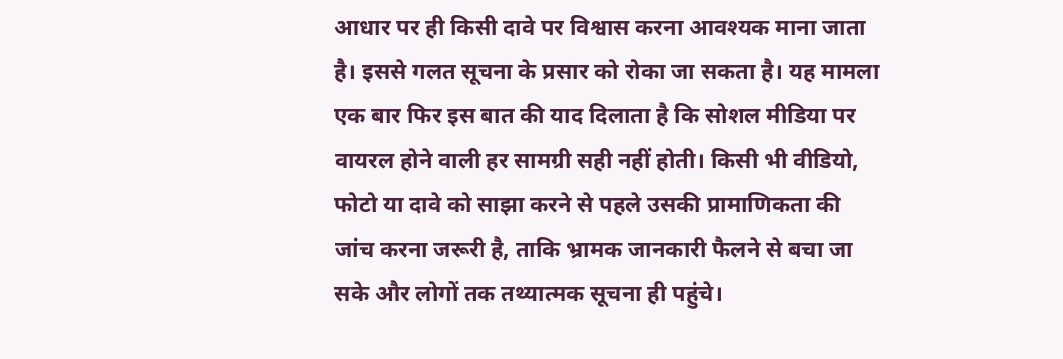आधार पर ही किसी दावे पर विश्वास करना आवश्यक माना जाता है। इससे गलत सूचना के प्रसार को रोका जा सकता है। यह मामला एक बार फिर इस बात की याद दिलाता है कि सोशल मीडिया पर वायरल होने वाली हर सामग्री सही नहीं होती। किसी भी वीडियो, फोटो या दावे को साझा करने से पहले उसकी प्रामाणिकता की जांच करना जरूरी है, ताकि भ्रामक जानकारी फैलने से बचा जा सके और लोगों तक तथ्यात्मक सूचना ही पहुंचे।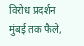विरोध प्रदर्शन मुंबई तक फैले,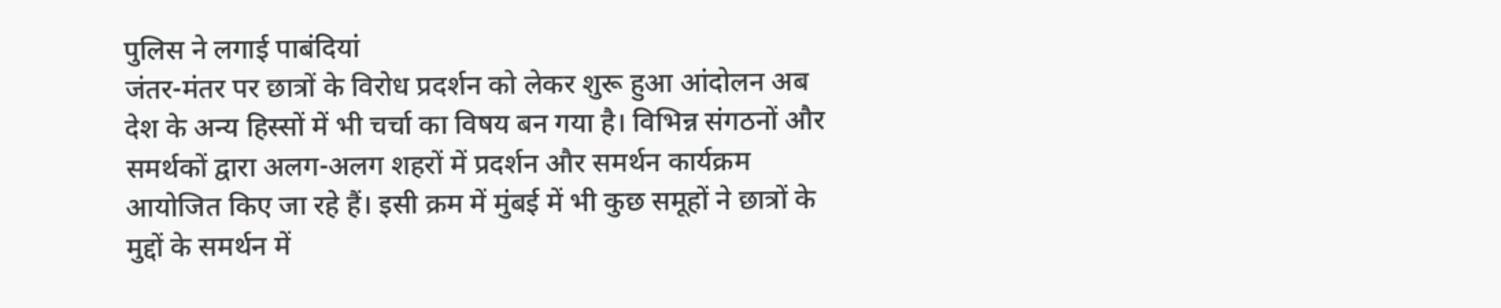पुलिस ने लगाई पाबंदियां
जंतर-मंतर पर छात्रों के विरोध प्रदर्शन को लेकर शुरू हुआ आंदोलन अब देश के अन्य हिस्सों में भी चर्चा का विषय बन गया है। विभिन्न संगठनों और समर्थकों द्वारा अलग-अलग शहरों में प्रदर्शन और समर्थन कार्यक्रम आयोजित किए जा रहे हैं। इसी क्रम में मुंबई में भी कुछ समूहों ने छात्रों के मुद्दों के समर्थन में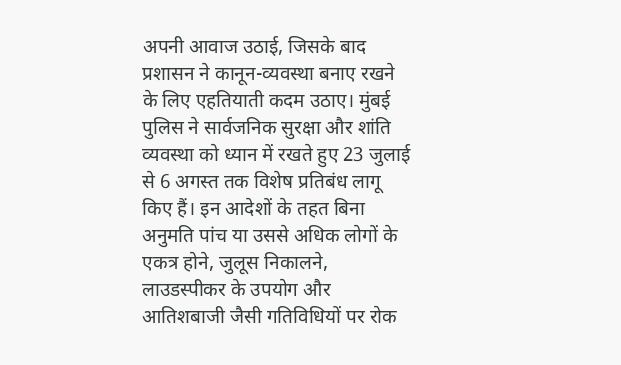अपनी आवाज उठाई, जिसके बाद प्रशासन ने कानून-व्यवस्था बनाए रखने के लिए एहतियाती कदम उठाए। मुंबई पुलिस ने सार्वजनिक सुरक्षा और शांति व्यवस्था को ध्यान में रखते हुए 23 जुलाई से 6 अगस्त तक विशेष प्रतिबंध लागू किए हैं। इन आदेशों के तहत बिना अनुमति पांच या उससे अधिक लोगों के एकत्र होने, जुलूस निकालने, लाउडस्पीकर के उपयोग और आतिशबाजी जैसी गतिविधियों पर रोक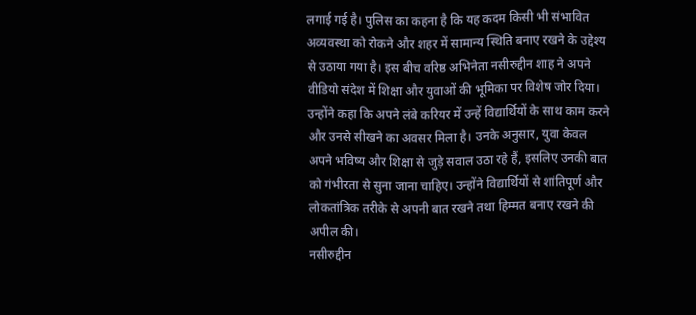लगाई गई है। पुलिस का कहना है कि यह कदम किसी भी संभावित अव्यवस्था को रोकने और शहर में सामान्य स्थिति बनाए रखने के उद्देश्य से उठाया गया है। इस बीच वरिष्ठ अभिनेता नसीरुद्दीन शाह ने अपने वीडियो संदेश में शिक्षा और युवाओं की भूमिका पर विशेष जोर दिया। उन्होंने कहा कि अपने लंबे करियर में उन्हें विद्यार्थियों के साथ काम करने और उनसे सीखने का अवसर मिला है। उनके अनुसार, युवा केवल अपने भविष्य और शिक्षा से जुड़े सवाल उठा रहे हैं, इसलिए उनकी बात को गंभीरता से सुना जाना चाहिए। उन्होंने विद्यार्थियों से शांतिपूर्ण और लोकतांत्रिक तरीके से अपनी बात रखने तथा हिम्मत बनाए रखने की अपील की।
नसीरुद्दीन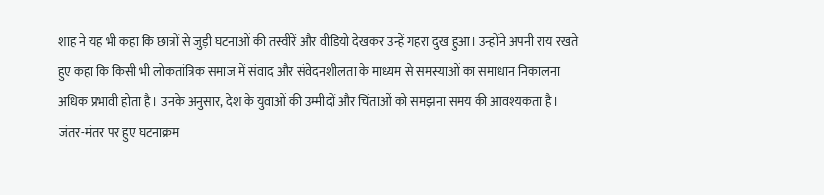शाह ने यह भी कहा कि छात्रों से जुड़ी घटनाओं की तस्वीरें और वीडियो देखकर उन्हें गहरा दुख हुआ। उन्होंने अपनी राय रखते हुए कहा कि किसी भी लोकतांत्रिक समाज में संवाद और संवेदनशीलता के माध्यम से समस्याओं का समाधान निकालना अधिक प्रभावी होता है। उनके अनुसार, देश के युवाओं की उम्मीदों और चिंताओं को समझना समय की आवश्यकता है। जंतर-मंतर पर हुए घटनाक्रम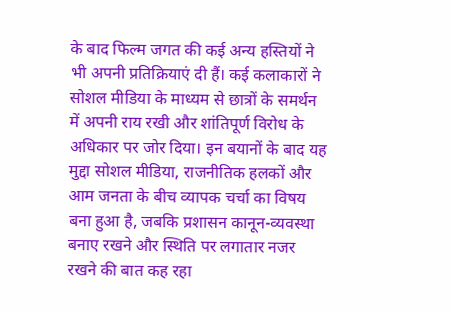के बाद फिल्म जगत की कई अन्य हस्तियों ने भी अपनी प्रतिक्रियाएं दी हैं। कई कलाकारों ने सोशल मीडिया के माध्यम से छात्रों के समर्थन में अपनी राय रखी और शांतिपूर्ण विरोध के अधिकार पर जोर दिया। इन बयानों के बाद यह मुद्दा सोशल मीडिया, राजनीतिक हलकों और आम जनता के बीच व्यापक चर्चा का विषय बना हुआ है, जबकि प्रशासन कानून-व्यवस्था बनाए रखने और स्थिति पर लगातार नजर रखने की बात कह रहा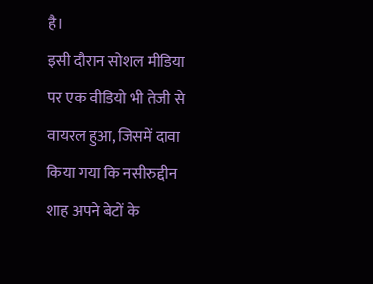है।
इसी दौरान सोशल मीडिया पर एक वीडियो भी तेजी से वायरल हुआ, जिसमें दावा किया गया कि नसीरुद्दीन शाह अपने बेटों के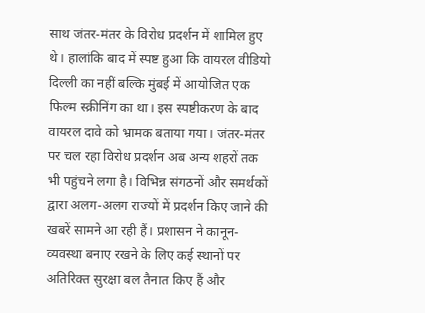साथ जंतर-मंतर के विरोध प्रदर्शन में शामिल हुए थे। हालांकि बाद में स्पष्ट हुआ कि वायरल वीडियो दिल्ली का नहीं बल्कि मुंबई में आयोजित एक फिल्म स्क्रीनिंग का था। इस स्पष्टीकरण के बाद वायरल दावे को भ्रामक बताया गया। जंतर-मंतर पर चल रहा विरोध प्रदर्शन अब अन्य शहरों तक भी पहुंचने लगा है। विभिन्न संगठनों और समर्थकों द्वारा अलग-अलग राज्यों में प्रदर्शन किए जाने की खबरें सामने आ रही हैं। प्रशासन ने कानून-व्यवस्था बनाए रखने के लिए कई स्थानों पर अतिरिक्त सुरक्षा बल तैनात किए हैं और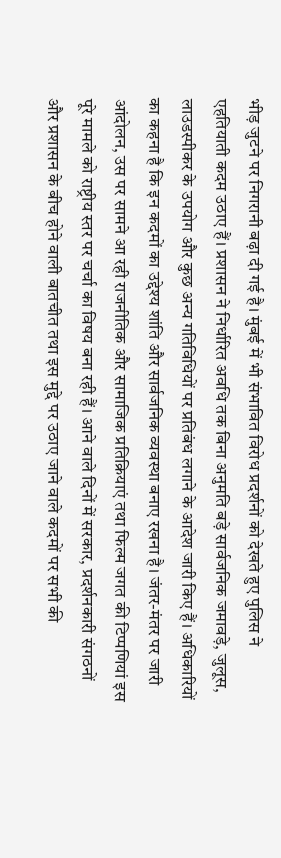भीड़ जुटने पर निगरानी बढ़ा दी गई है। मुंबई में भी संभावित विरोध प्रदर्शनों को देखते हुए पुलिस ने एहतियाती कदम उठाए हैं। प्रशासन ने निर्धारित अवधि तक बिना अनुमति बड़े सार्वजनिक जमावड़े, जुलूस, लाउडस्पीकर के उपयोग और कुछ अन्य गतिविधियों पर प्रतिबंध लगाने के आदेश जारी किए हैं। अधिकारियों का कहना है कि इन कदमों का उद्देश्य शांति और सार्वजनिक व्यवस्था बनाए रखना है। जंतर-मंतर पर जारी आंदोलन, उस पर सामने आ रही राजनीतिक और सामाजिक प्रतिक्रियाएं तथा फिल्म जगत की टिप्पणियां इस पूरे मामले को राष्ट्रीय स्तर पर चर्चा का विषय बना रही हैं। आने वाले दिनों में सरकार, प्रदर्शनकारी संगठनों और प्रशासन के बीच होने वाली बातचीत तथा इस मुद्दे पर उठाए जाने वाले कदमों पर सभी की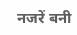नजरें बनी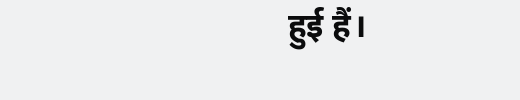हुई हैं।